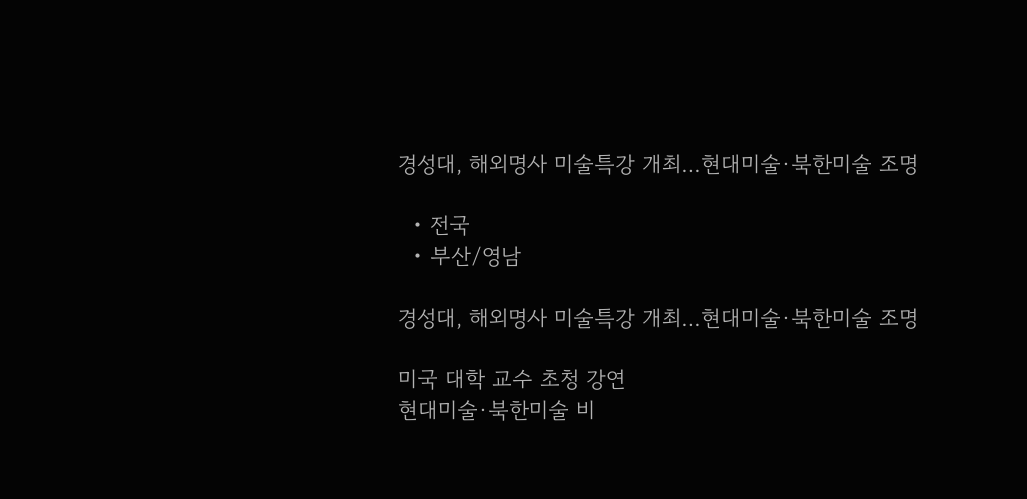경성대, 해외명사 미술특강 개최…현대미술·북한미술 조명

  • 전국
  • 부산/영남

경성대, 해외명사 미술특강 개최…현대미술·북한미술 조명

미국 대학 교수 초청 강연
현대미술·북한미술 비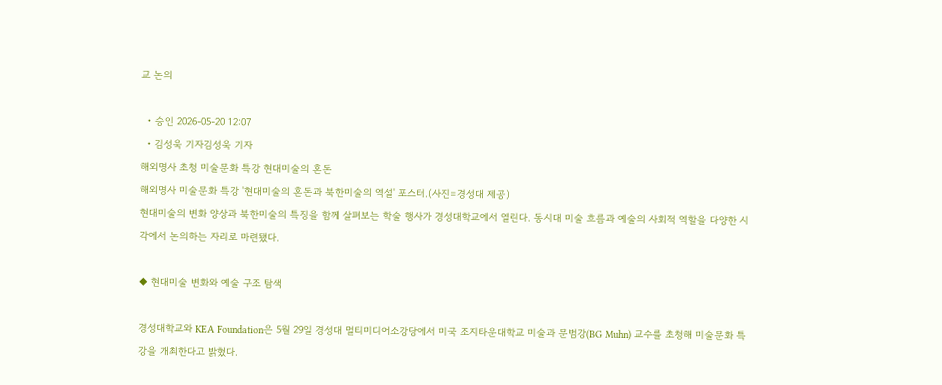교 논의

  • 승인 2026-05-20 12:07
  • 김성욱 기자김성욱 기자
해외명사 초청 미술문화 특강 현대미술의 혼돈
해외명사 미술문화 특강 '현대미술의 혼돈과 북한미술의 역설' 포스터.(사진=경성대 제공)
현대미술의 변화 양상과 북한미술의 특징을 함께 살펴보는 학술 행사가 경성대학교에서 열린다. 동시대 미술 흐름과 예술의 사회적 역할을 다양한 시각에서 논의하는 자리로 마련됐다.

◆ 현대미술 변화와 예술 구조 탐색

경성대학교와 KEA Foundation은 5월 29일 경성대 멀티미디어소강당에서 미국 조지타운대학교 미술과 문범강(BG Muhn) 교수를 초청해 미술문화 특강을 개최한다고 밝혔다.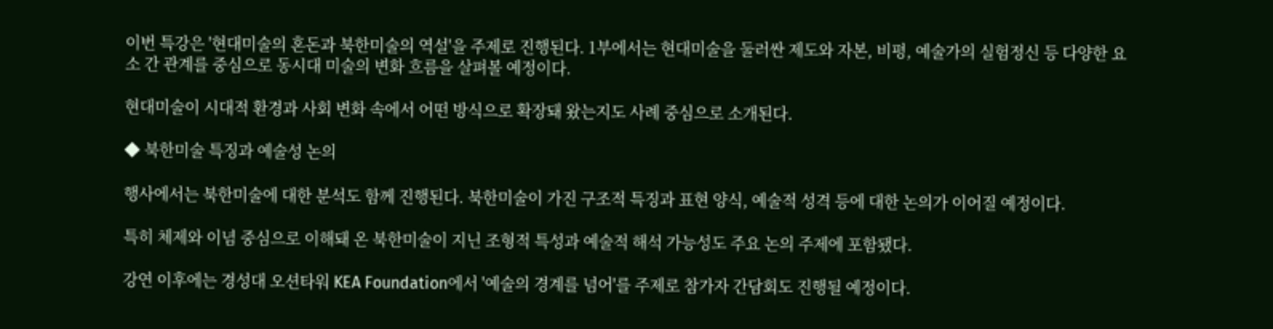이번 특강은 '현대미술의 혼돈과 북한미술의 역설'을 주제로 진행된다. 1부에서는 현대미술을 둘러싼 제도와 자본, 비평, 예술가의 실험정신 등 다양한 요소 간 관계를 중심으로 동시대 미술의 변화 흐름을 살펴볼 예정이다.

현대미술이 시대적 환경과 사회 변화 속에서 어떤 방식으로 확장돼 왔는지도 사례 중심으로 소개된다.

◆ 북한미술 특징과 예술성 논의

행사에서는 북한미술에 대한 분석도 함께 진행된다. 북한미술이 가진 구조적 특징과 표현 양식, 예술적 성격 등에 대한 논의가 이어질 예정이다.

특히 체제와 이념 중심으로 이해돼 온 북한미술이 지닌 조형적 특성과 예술적 해석 가능성도 주요 논의 주제에 포함됐다.

강연 이후에는 경성대 오션타워 KEA Foundation에서 '예술의 경계를 넘어'를 주제로 참가자 간담회도 진행될 예정이다.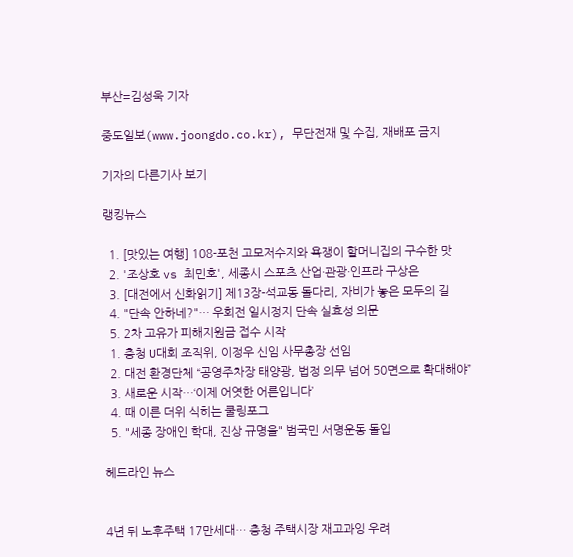부산=김성욱 기자

중도일보(www.joongdo.co.kr), 무단전재 및 수집, 재배포 금지

기자의 다른기사 보기

랭킹뉴스

  1. [맛있는 여행] 108-포천 고모저수지와 욕쟁이 할머니집의 구수한 맛
  2. '조상호 vs 최민호', 세종시 스포츠 산업·관광·인프라 구상은
  3. [대전에서 신화읽기] 제13장-석교동 돌다리, 자비가 놓은 모두의 길
  4. "단속 안하네?"… 우회전 일시정지 단속 실효성 의문
  5. 2차 고유가 피해지원금 접수 시작
  1. 충청 U대회 조직위, 이정우 신임 사무총장 선임
  2. 대전 환경단체 “공영주차장 태양광, 법정 의무 넘어 50면으로 확대해야”
  3. 새로운 시작…‘이제 어엿한 어른입니다’
  4. 때 이른 더위 식히는 쿨링포그
  5. "세종 장애인 학대, 진상 규명을" 범국민 서명운동 돌입

헤드라인 뉴스


4년 뒤 노후주택 17만세대… 충청 주택시장 재고과잉 우려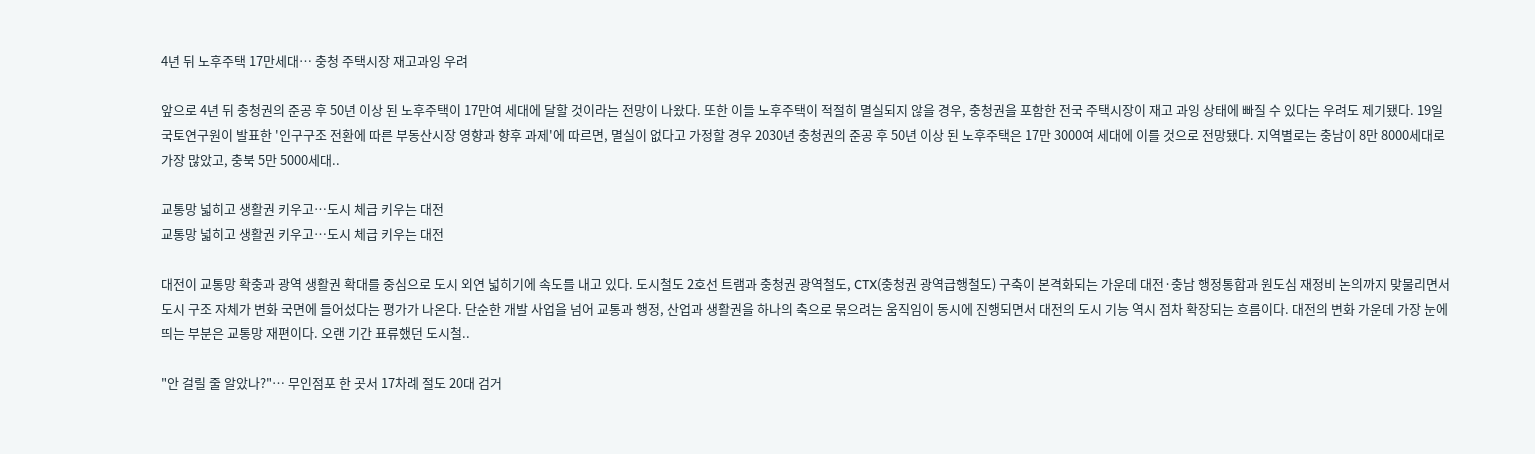4년 뒤 노후주택 17만세대… 충청 주택시장 재고과잉 우려

앞으로 4년 뒤 충청권의 준공 후 50년 이상 된 노후주택이 17만여 세대에 달할 것이라는 전망이 나왔다. 또한 이들 노후주택이 적절히 멸실되지 않을 경우, 충청권을 포함한 전국 주택시장이 재고 과잉 상태에 빠질 수 있다는 우려도 제기됐다. 19일 국토연구원이 발표한 '인구구조 전환에 따른 부동산시장 영향과 향후 과제'에 따르면, 멸실이 없다고 가정할 경우 2030년 충청권의 준공 후 50년 이상 된 노후주택은 17만 3000여 세대에 이를 것으로 전망됐다. 지역별로는 충남이 8만 8000세대로 가장 많았고, 충북 5만 5000세대..

교통망 넓히고 생활권 키우고…도시 체급 키우는 대전
교통망 넓히고 생활권 키우고…도시 체급 키우는 대전

대전이 교통망 확충과 광역 생활권 확대를 중심으로 도시 외연 넓히기에 속도를 내고 있다. 도시철도 2호선 트램과 충청권 광역철도, CTX(충청권 광역급행철도) 구축이 본격화되는 가운데 대전·충남 행정통합과 원도심 재정비 논의까지 맞물리면서 도시 구조 자체가 변화 국면에 들어섰다는 평가가 나온다. 단순한 개발 사업을 넘어 교통과 행정, 산업과 생활권을 하나의 축으로 묶으려는 움직임이 동시에 진행되면서 대전의 도시 기능 역시 점차 확장되는 흐름이다. 대전의 변화 가운데 가장 눈에 띄는 부분은 교통망 재편이다. 오랜 기간 표류했던 도시철..

"안 걸릴 줄 알았나?"… 무인점포 한 곳서 17차례 절도 20대 검거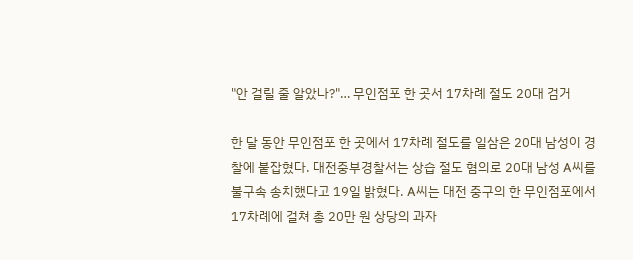"안 걸릴 줄 알았나?"… 무인점포 한 곳서 17차례 절도 20대 검거

한 달 동안 무인점포 한 곳에서 17차례 절도를 일삼은 20대 남성이 경찰에 붙잡혔다. 대전중부경찰서는 상습 절도 혐의로 20대 남성 A씨를 불구속 송치했다고 19일 밝혔다. A씨는 대전 중구의 한 무인점포에서 17차례에 걸쳐 총 20만 원 상당의 과자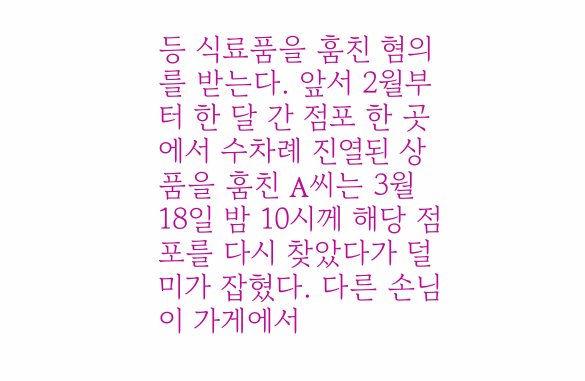등 식료품을 훔친 혐의를 받는다. 앞서 2월부터 한 달 간 점포 한 곳에서 수차례 진열된 상품을 훔친 A씨는 3월 18일 밤 10시께 해당 점포를 다시 찾았다가 덜미가 잡혔다. 다른 손님이 가게에서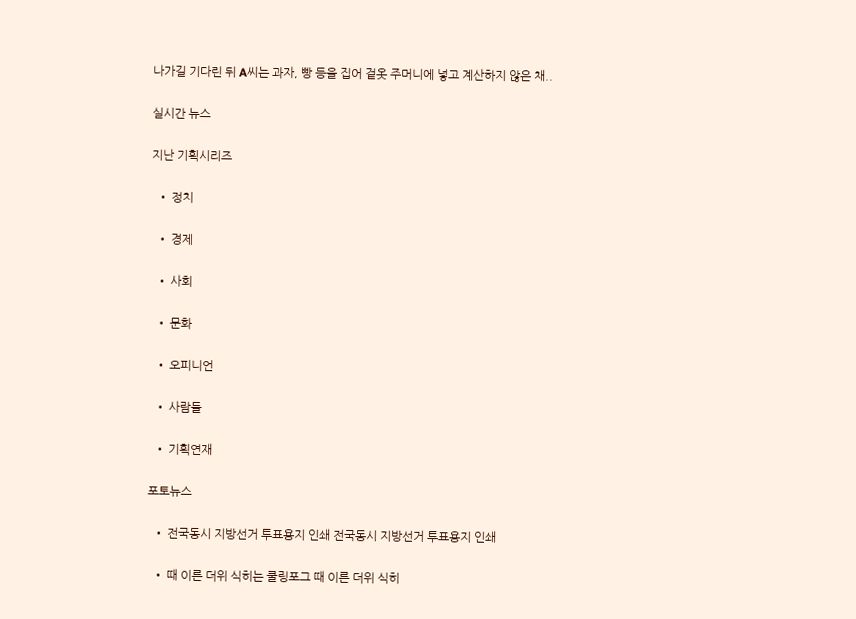나가길 기다린 뒤 A씨는 과자, 빵 등을 집어 겉옷 주머니에 넣고 계산하지 않은 채..

실시간 뉴스

지난 기획시리즈

  • 정치

  • 경제

  • 사회

  • 문화

  • 오피니언

  • 사람들

  • 기획연재

포토뉴스

  • 전국동시 지방선거 투표용지 인쇄 전국동시 지방선거 투표용지 인쇄

  • 때 이른 더위 식히는 쿨링포그 때 이른 더위 식히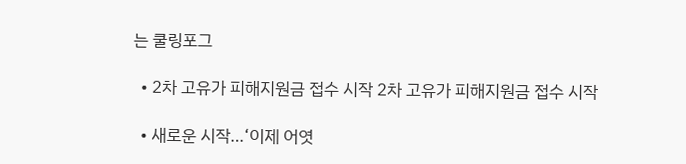는 쿨링포그

  • 2차 고유가 피해지원금 접수 시작 2차 고유가 피해지원금 접수 시작

  • 새로운 시작…‘이제 어엿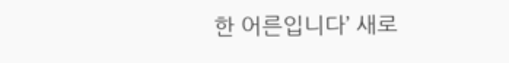한 어른입니다’ 새로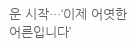운 시작…‘이제 어엿한 어른입니다’